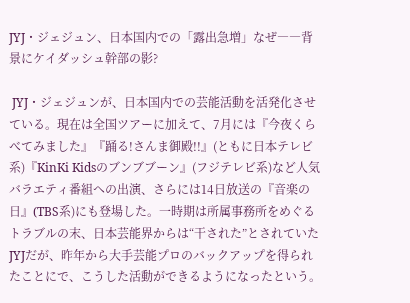JYJ・ジェジュン、日本国内での「露出急増」なぜ――背景にケイダッシュ幹部の影?

 JYJ・ジェジュンが、日本国内での芸能活動を活発化させている。現在は全国ツアーに加えて、7月には『今夜くらべてみました』『踊る!さんま御殿!!』(ともに日本テレビ系)『KinKi Kidsのブンブブーン』(フジテレビ系)など人気バラエティ番組への出演、さらには14日放送の『音楽の日』(TBS系)にも登場した。一時期は所属事務所をめぐるトラブルの末、日本芸能界からは“干された”とされていたJYJだが、昨年から大手芸能プロのバックアップを得られたことにで、こうした活動ができるようになったという。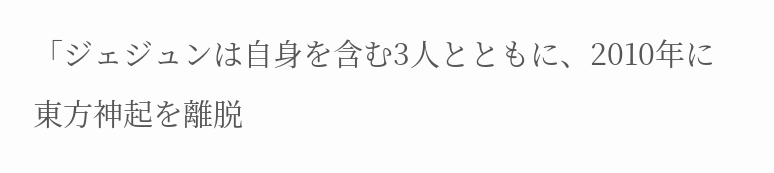「ジェジュンは自身を含む3人とともに、2010年に東方神起を離脱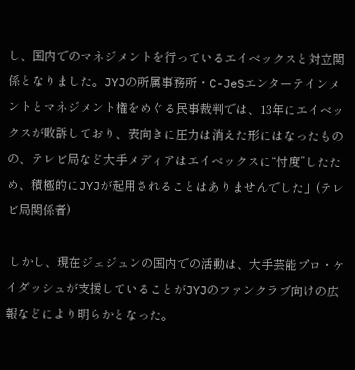し、国内でのマネジメントを行っているエイベックスと対立関係となりました。JYJの所属事務所・C-JeSエンターテインメントとマネジメント権をめぐる民事裁判では、13年にエイベックスが敗訴しており、表向きに圧力は消えた形にはなったものの、テレビ局など大手メディアはエイベックスに“忖度”したため、積極的にJYJが起用されることはありませんでした」(テレビ局関係者)

 しかし、現在ジェジュンの国内での活動は、大手芸能プロ・ケイダッシュが支援していることがJYJのファンクラブ向けの広報などにより明らかとなった。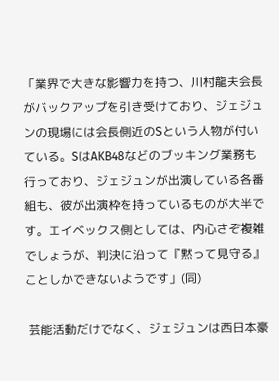「業界で大きな影響力を持つ、川村龍夫会長がバックアップを引き受けており、ジェジュンの現場には会長側近のSという人物が付いている。SはAKB48などのブッキング業務も行っており、ジェジュンが出演している各番組も、彼が出演枠を持っているものが大半です。エイベックス側としては、内心さぞ複雑でしょうが、判決に沿って『黙って見守る』ことしかできないようです」(同)

 芸能活動だけでなく、ジェジュンは西日本豪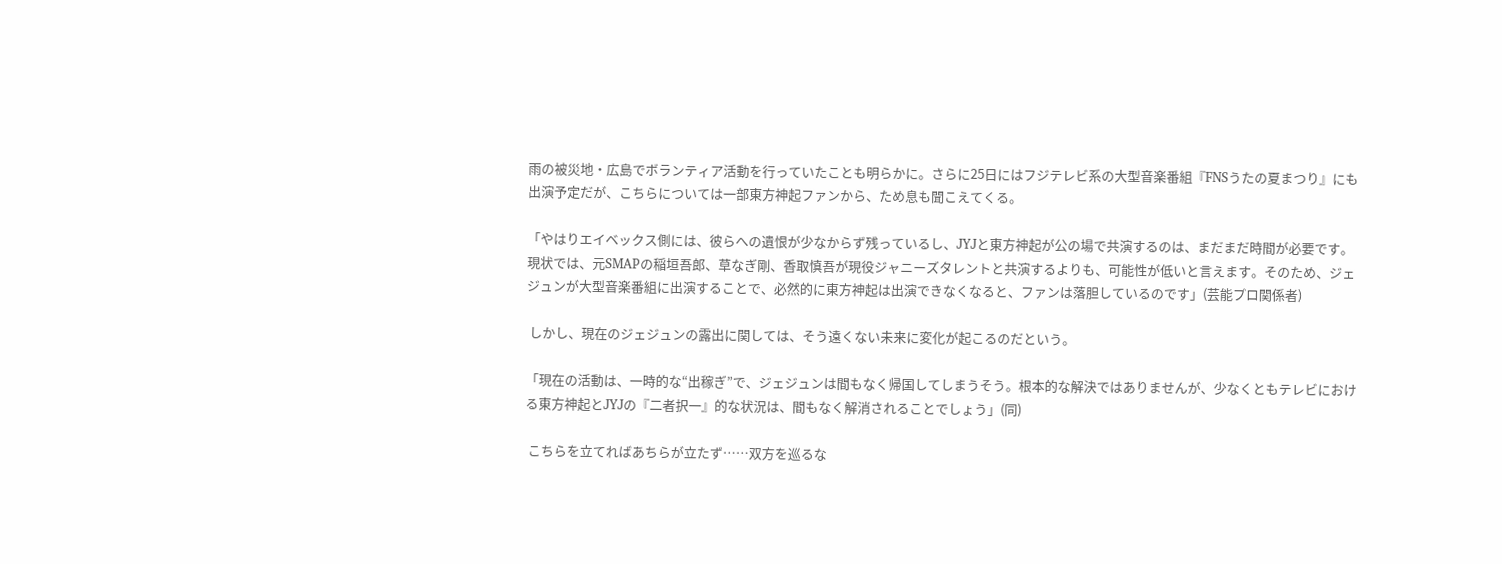雨の被災地・広島でボランティア活動を行っていたことも明らかに。さらに25日にはフジテレビ系の大型音楽番組『FNSうたの夏まつり』にも出演予定だが、こちらについては一部東方神起ファンから、ため息も聞こえてくる。

「やはりエイベックス側には、彼らへの遺恨が少なからず残っているし、JYJと東方神起が公の場で共演するのは、まだまだ時間が必要です。現状では、元SMAPの稲垣吾郎、草なぎ剛、香取慎吾が現役ジャニーズタレントと共演するよりも、可能性が低いと言えます。そのため、ジェジュンが大型音楽番組に出演することで、必然的に東方神起は出演できなくなると、ファンは落胆しているのです」(芸能プロ関係者)

 しかし、現在のジェジュンの露出に関しては、そう遠くない未来に変化が起こるのだという。

「現在の活動は、一時的な“出稼ぎ”で、ジェジュンは間もなく帰国してしまうそう。根本的な解決ではありませんが、少なくともテレビにおける東方神起とJYJの『二者択一』的な状況は、間もなく解消されることでしょう」(同)

 こちらを立てればあちらが立たず……双方を巡るな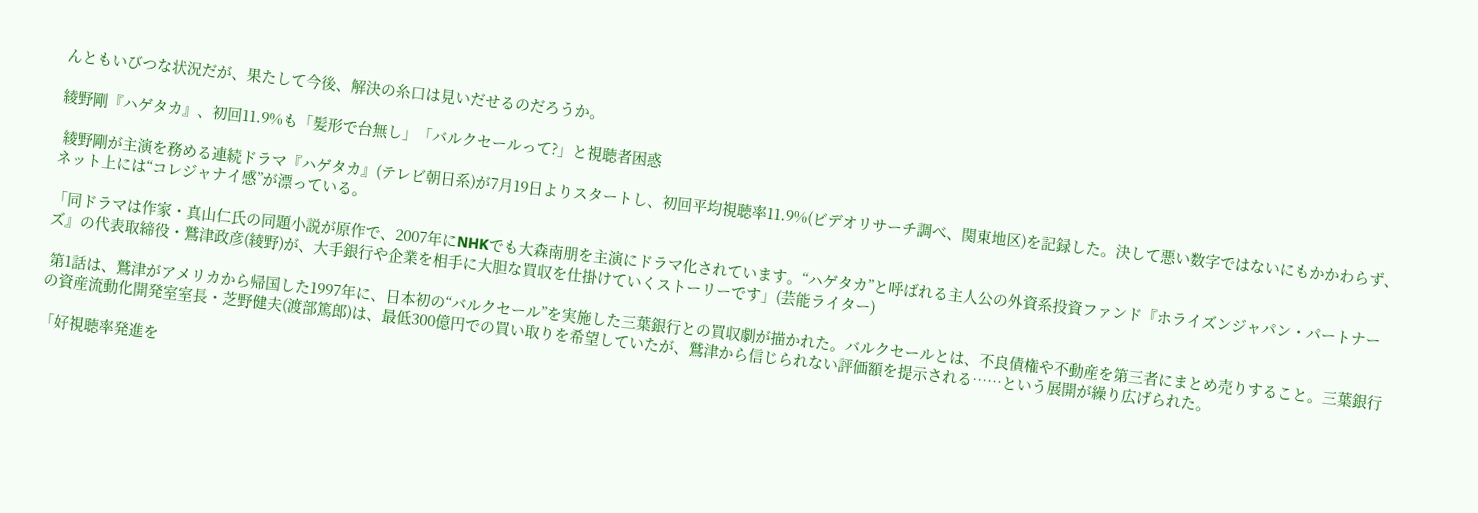んともいびつな状況だが、果たして今後、解決の糸口は見いだせるのだろうか。

綾野剛『ハゲタカ』、初回11.9%も「髪形で台無し」「バルクセールって?」と視聴者困惑

 綾野剛が主演を務める連続ドラマ『ハゲタカ』(テレビ朝日系)が7月19日よりスタートし、初回平均視聴率11.9%(ビデオリサーチ調べ、関東地区)を記録した。決して悪い数字ではないにもかかわらず、ネット上には“コレジャナイ感”が漂っている。

「同ドラマは作家・真山仁氏の同題小説が原作で、2007年にNHKでも大森南朋を主演にドラマ化されています。“ハゲタカ”と呼ばれる主人公の外資系投資ファンド『ホライズンジャパン・パートナーズ』の代表取締役・鷲津政彦(綾野)が、大手銀行や企業を相手に大胆な買収を仕掛けていくストーリーです」(芸能ライター)

 第1話は、鷲津がアメリカから帰国した1997年に、日本初の“バルクセール”を実施した三葉銀行との買収劇が描かれた。バルクセールとは、不良債権や不動産を第三者にまとめ売りすること。三葉銀行の資産流動化開発室室長・芝野健夫(渡部篤郎)は、最低300億円での買い取りを希望していたが、鷲津から信じられない評価額を提示される……という展開が繰り広げられた。

「好視聴率発進を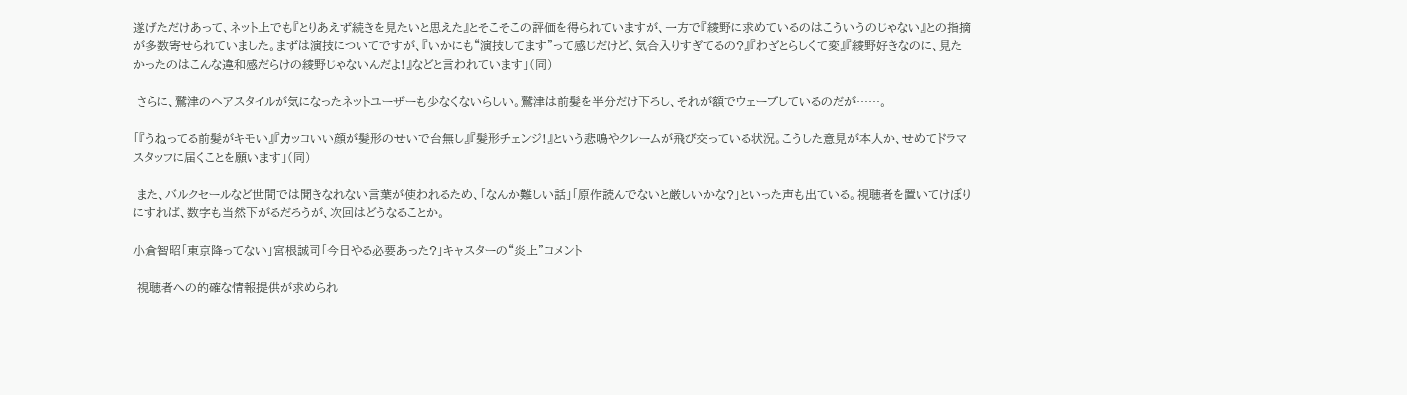遂げただけあって、ネット上でも『とりあえず続きを見たいと思えた』とそこそこの評価を得られていますが、一方で『綾野に求めているのはこういうのじゃない』との指摘が多数寄せられていました。まずは演技についてですが、『いかにも“演技してます”って感じだけど、気合入りすぎてるの?』『わざとらしくて変』『綾野好きなのに、見たかったのはこんな違和感だらけの綾野じゃないんだよ!』などと言われています」(同)

 さらに、鷲津のヘアスタイルが気になったネットユーザーも少なくないらしい。鷲津は前髪を半分だけ下ろし、それが額でウェーブしているのだが……。

「『うねってる前髪がキモい』『カッコいい顔が髪形のせいで台無し』『髪形チェンジ!』という悲鳴やクレームが飛び交っている状況。こうした意見が本人か、せめてドラマスタッフに届くことを願います」(同)

 また、バルクセールなど世間では聞きなれない言葉が使われるため、「なんか難しい話」「原作読んでないと厳しいかな?」といった声も出ている。視聴者を置いてけぼりにすれば、数字も当然下がるだろうが、次回はどうなることか。

小倉智昭「東京降ってない」宮根誠司「今日やる必要あった?」キャスターの“炎上”コメント

 視聴者への的確な情報提供が求められ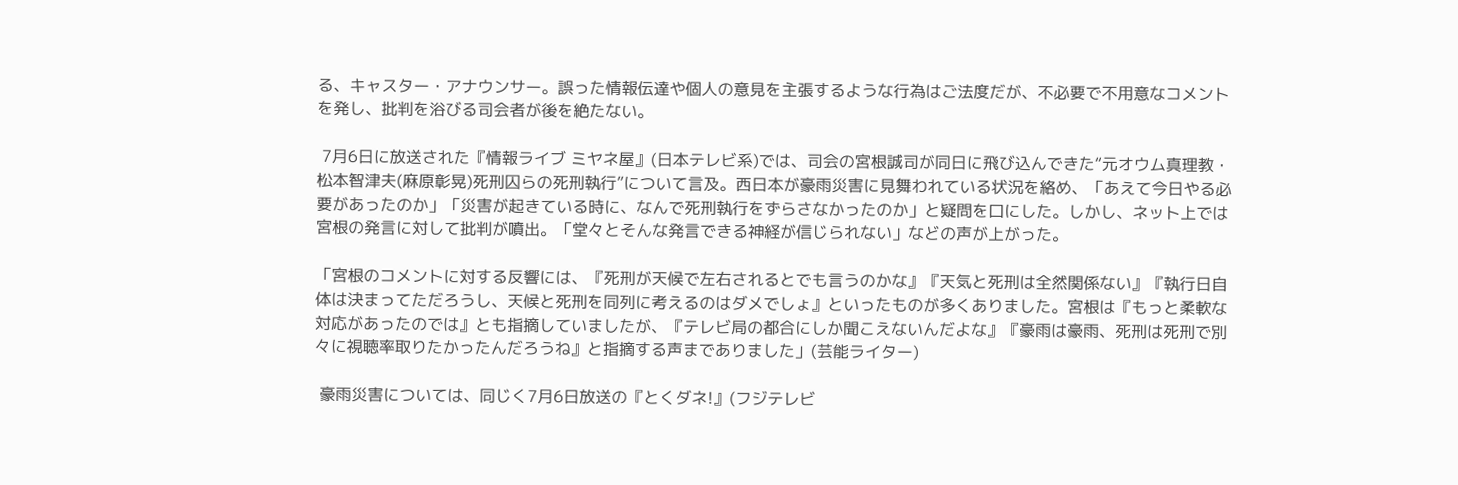る、キャスター・アナウンサー。誤った情報伝達や個人の意見を主張するような行為はご法度だが、不必要で不用意なコメントを発し、批判を浴びる司会者が後を絶たない。

 7月6日に放送された『情報ライブ ミヤネ屋』(日本テレビ系)では、司会の宮根誠司が同日に飛び込んできた“元オウム真理教・松本智津夫(麻原彰晃)死刑囚らの死刑執行”について言及。西日本が豪雨災害に見舞われている状況を絡め、「あえて今日やる必要があったのか」「災害が起きている時に、なんで死刑執行をずらさなかったのか」と疑問を口にした。しかし、ネット上では宮根の発言に対して批判が噴出。「堂々とそんな発言できる神経が信じられない」などの声が上がった。

「宮根のコメントに対する反響には、『死刑が天候で左右されるとでも言うのかな』『天気と死刑は全然関係ない』『執行日自体は決まってただろうし、天候と死刑を同列に考えるのはダメでしょ』といったものが多くありました。宮根は『もっと柔軟な対応があったのでは』とも指摘していましたが、『テレビ局の都合にしか聞こえないんだよな』『豪雨は豪雨、死刑は死刑で別々に視聴率取りたかったんだろうね』と指摘する声までありました」(芸能ライター)

 豪雨災害については、同じく7月6日放送の『とくダネ!』(フジテレビ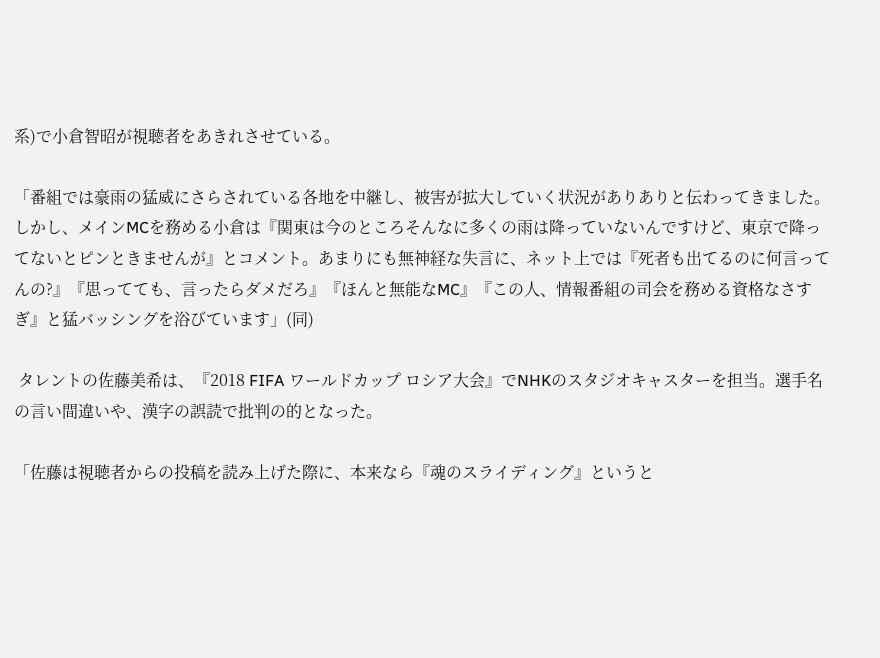系)で小倉智昭が視聴者をあきれさせている。

「番組では豪雨の猛威にさらされている各地を中継し、被害が拡大していく状況がありありと伝わってきました。しかし、メインMCを務める小倉は『関東は今のところそんなに多くの雨は降っていないんですけど、東京で降ってないとピンときませんが』とコメント。あまりにも無神経な失言に、ネット上では『死者も出てるのに何言ってんの?』『思ってても、言ったらダメだろ』『ほんと無能なMC』『この人、情報番組の司会を務める資格なさすぎ』と猛バッシングを浴びています」(同)

 タレントの佐藤美希は、『2018 FIFA ワールドカップ ロシア大会』でNHKのスタジオキャスターを担当。選手名の言い間違いや、漢字の誤読で批判の的となった。

「佐藤は視聴者からの投稿を読み上げた際に、本来なら『魂のスライディング』というと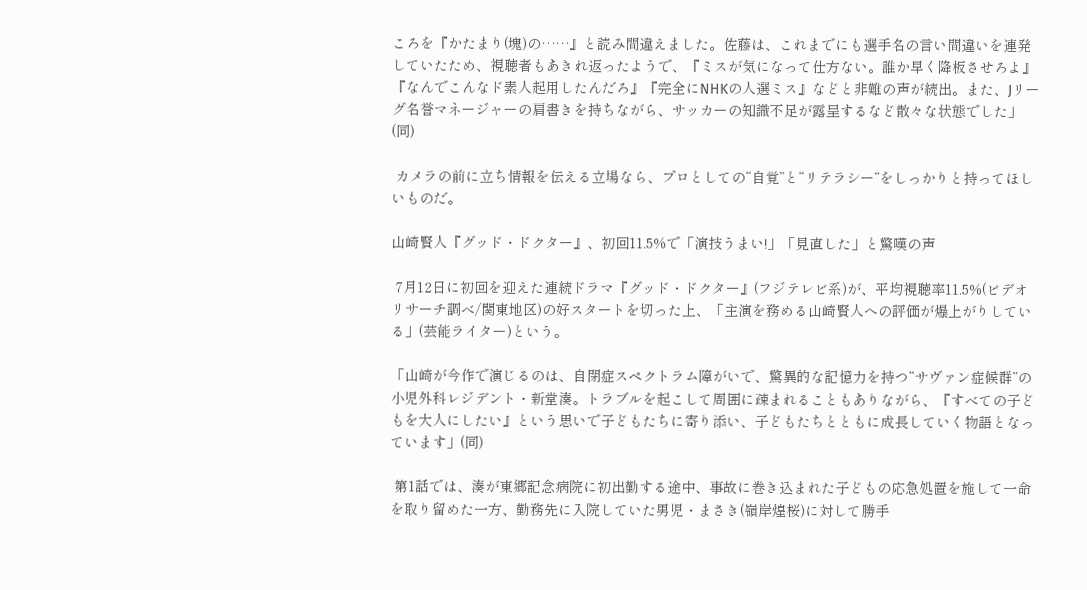ころを『かたまり(塊)の……』と読み間違えました。佐藤は、これまでにも選手名の言い間違いを連発していたため、視聴者もあきれ返ったようで、『ミスが気になって仕方ない。誰か早く降板させろよ』『なんでこんなド素人起用したんだろ』『完全にNHKの人選ミス』などと非難の声が続出。また、Jリーグ名誉マネージャーの肩書きを持ちながら、サッカーの知識不足が露呈するなど散々な状態でした」(同)

 カメラの前に立ち情報を伝える立場なら、プロとしての“自覚”と“リテラシー”をしっかりと持ってほしいものだ。

山崎賢人『グッド・ドクター』、初回11.5%で「演技うまい!」「見直した」と驚嘆の声

 7月12日に初回を迎えた連続ドラマ『グッド・ドクター』(フジテレビ系)が、平均視聴率11.5%(ビデオリサーチ調べ/関東地区)の好スタートを切った上、「主演を務める山崎賢人への評価が爆上がりしている」(芸能ライター)という。

「山崎が今作で演じるのは、自閉症スペクトラム障がいで、驚異的な記憶力を持つ“サヴァン症候群”の小児外科レジデント・新堂湊。トラブルを起こして周囲に疎まれることもありながら、『すべての子どもを大人にしたい』という思いで子どもたちに寄り添い、子どもたちとともに成長していく物語となっています」(同)

 第1話では、湊が東郷記念病院に初出勤する途中、事故に巻き込まれた子どもの応急処置を施して一命を取り留めた一方、勤務先に入院していた男児・まさき(嶺岸煌桜)に対して勝手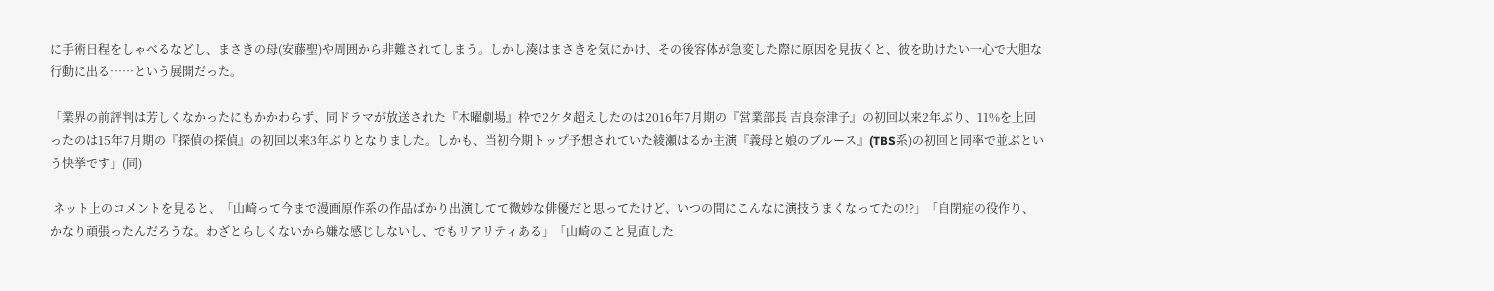に手術日程をしゃべるなどし、まさきの母(安藤聖)や周囲から非難されてしまう。しかし湊はまさきを気にかけ、その後容体が急変した際に原因を見抜くと、彼を助けたい一心で大胆な行動に出る……という展開だった。

「業界の前評判は芳しくなかったにもかかわらず、同ドラマが放送された『木曜劇場』枠で2ケタ超えしたのは2016年7月期の『営業部長 吉良奈津子』の初回以来2年ぶり、11%を上回ったのは15年7月期の『探偵の探偵』の初回以来3年ぶりとなりました。しかも、当初今期トップ予想されていた綾瀬はるか主演『義母と娘のブルース』(TBS系)の初回と同率で並ぶという快挙です」(同)

 ネット上のコメントを見ると、「山崎って今まで漫画原作系の作品ばかり出演してて微妙な俳優だと思ってたけど、いつの間にこんなに演技うまくなってたの!?」「自閉症の役作り、かなり頑張ったんだろうな。わざとらしくないから嫌な感じしないし、でもリアリティある」「山崎のこと見直した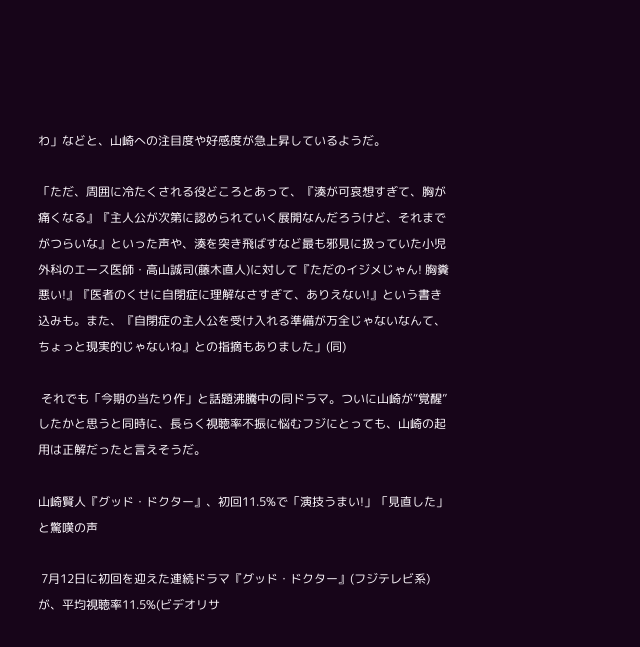わ」などと、山崎への注目度や好感度が急上昇しているようだ。

「ただ、周囲に冷たくされる役どころとあって、『湊が可哀想すぎて、胸が痛くなる』『主人公が次第に認められていく展開なんだろうけど、それまでがつらいな』といった声や、湊を突き飛ばすなど最も邪見に扱っていた小児外科のエース医師・高山誠司(藤木直人)に対して『ただのイジメじゃん! 胸糞悪い!』『医者のくせに自閉症に理解なさすぎて、ありえない!』という書き込みも。また、『自閉症の主人公を受け入れる準備が万全じゃないなんて、ちょっと現実的じゃないね』との指摘もありました」(同)

 それでも「今期の当たり作」と話題沸騰中の同ドラマ。ついに山崎が“覚醒”したかと思うと同時に、長らく視聴率不振に悩むフジにとっても、山崎の起用は正解だったと言えそうだ。

山崎賢人『グッド・ドクター』、初回11.5%で「演技うまい!」「見直した」と驚嘆の声

 7月12日に初回を迎えた連続ドラマ『グッド・ドクター』(フジテレビ系)が、平均視聴率11.5%(ビデオリサ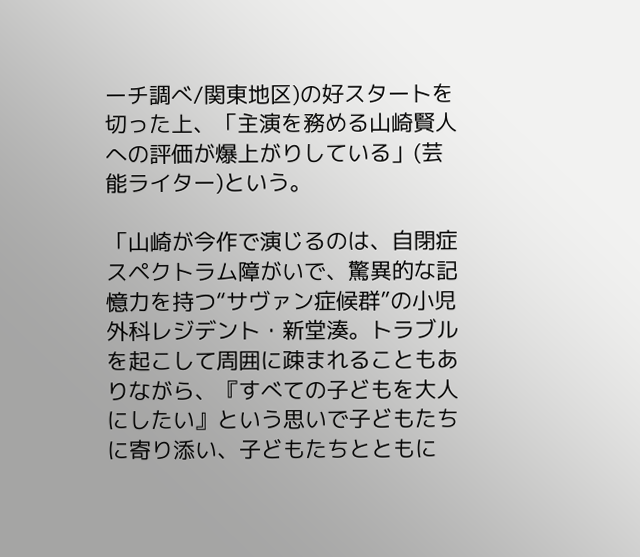ーチ調べ/関東地区)の好スタートを切った上、「主演を務める山崎賢人への評価が爆上がりしている」(芸能ライター)という。

「山崎が今作で演じるのは、自閉症スペクトラム障がいで、驚異的な記憶力を持つ“サヴァン症候群”の小児外科レジデント・新堂湊。トラブルを起こして周囲に疎まれることもありながら、『すべての子どもを大人にしたい』という思いで子どもたちに寄り添い、子どもたちとともに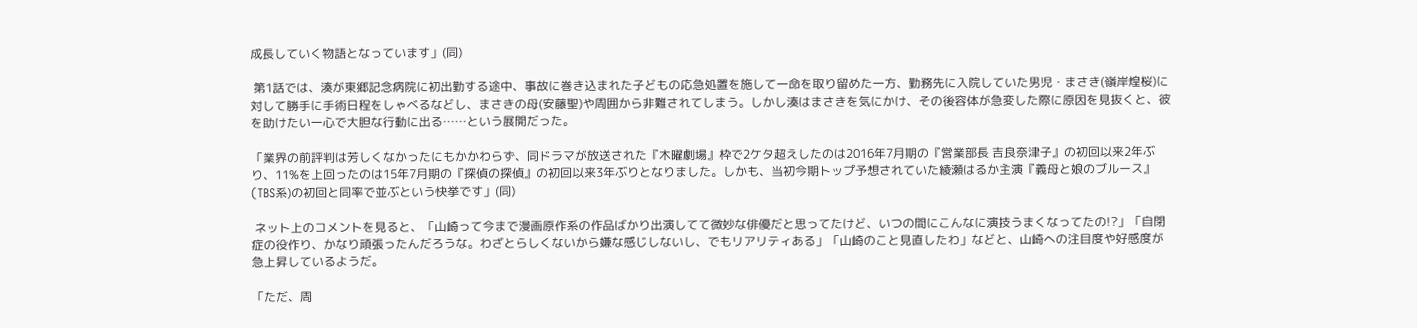成長していく物語となっています」(同)

 第1話では、湊が東郷記念病院に初出勤する途中、事故に巻き込まれた子どもの応急処置を施して一命を取り留めた一方、勤務先に入院していた男児・まさき(嶺岸煌桜)に対して勝手に手術日程をしゃべるなどし、まさきの母(安藤聖)や周囲から非難されてしまう。しかし湊はまさきを気にかけ、その後容体が急変した際に原因を見抜くと、彼を助けたい一心で大胆な行動に出る……という展開だった。

「業界の前評判は芳しくなかったにもかかわらず、同ドラマが放送された『木曜劇場』枠で2ケタ超えしたのは2016年7月期の『営業部長 吉良奈津子』の初回以来2年ぶり、11%を上回ったのは15年7月期の『探偵の探偵』の初回以来3年ぶりとなりました。しかも、当初今期トップ予想されていた綾瀬はるか主演『義母と娘のブルース』(TBS系)の初回と同率で並ぶという快挙です」(同)

 ネット上のコメントを見ると、「山崎って今まで漫画原作系の作品ばかり出演してて微妙な俳優だと思ってたけど、いつの間にこんなに演技うまくなってたの!?」「自閉症の役作り、かなり頑張ったんだろうな。わざとらしくないから嫌な感じしないし、でもリアリティある」「山崎のこと見直したわ」などと、山崎への注目度や好感度が急上昇しているようだ。

「ただ、周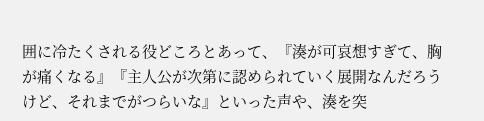囲に冷たくされる役どころとあって、『湊が可哀想すぎて、胸が痛くなる』『主人公が次第に認められていく展開なんだろうけど、それまでがつらいな』といった声や、湊を突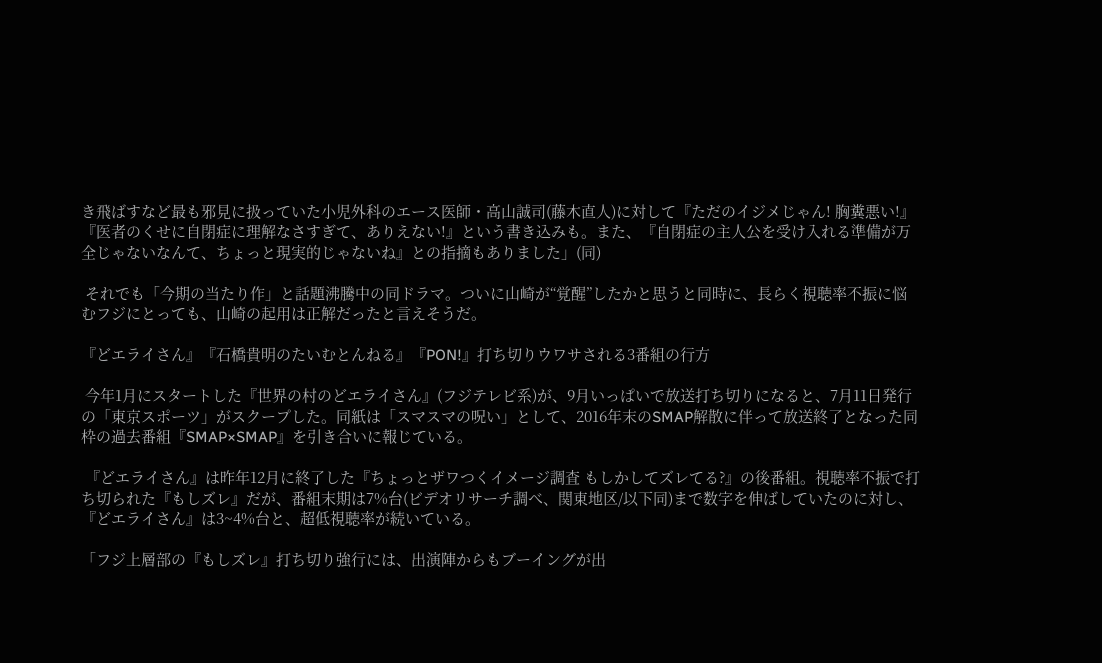き飛ばすなど最も邪見に扱っていた小児外科のエース医師・高山誠司(藤木直人)に対して『ただのイジメじゃん! 胸糞悪い!』『医者のくせに自閉症に理解なさすぎて、ありえない!』という書き込みも。また、『自閉症の主人公を受け入れる準備が万全じゃないなんて、ちょっと現実的じゃないね』との指摘もありました」(同)

 それでも「今期の当たり作」と話題沸騰中の同ドラマ。ついに山崎が“覚醒”したかと思うと同時に、長らく視聴率不振に悩むフジにとっても、山崎の起用は正解だったと言えそうだ。

『どエライさん』『石橋貴明のたいむとんねる』『PON!』打ち切りウワサされる3番組の行方

 今年1月にスタートした『世界の村のどエライさん』(フジテレビ系)が、9月いっぱいで放送打ち切りになると、7月11日発行の「東京スポーツ」がスクープした。同紙は「スマスマの呪い」として、2016年末のSMAP解散に伴って放送終了となった同枠の過去番組『SMAP×SMAP』を引き合いに報じている。

 『どエライさん』は昨年12月に終了した『ちょっとザワつくイメージ調査 もしかしてズレてる?』の後番組。視聴率不振で打ち切られた『もしズレ』だが、番組末期は7%台(ビデオリサーチ調べ、関東地区/以下同)まで数字を伸ばしていたのに対し、『どエライさん』は3~4%台と、超低視聴率が続いている。

「フジ上層部の『もしズレ』打ち切り強行には、出演陣からもブーイングが出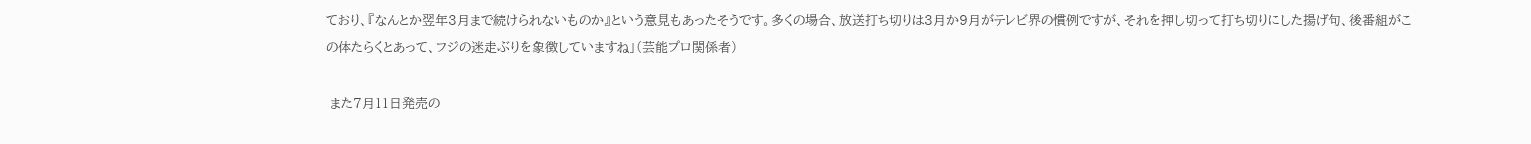ており、『なんとか翌年3月まで続けられないものか』という意見もあったそうです。多くの場合、放送打ち切りは3月か9月がテレビ界の慣例ですが、それを押し切って打ち切りにした揚げ句、後番組がこの体たらくとあって、フジの迷走ぶりを象徴していますね」(芸能プロ関係者)

 また7月11日発売の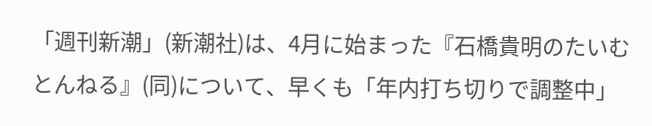「週刊新潮」(新潮社)は、4月に始まった『石橋貴明のたいむとんねる』(同)について、早くも「年内打ち切りで調整中」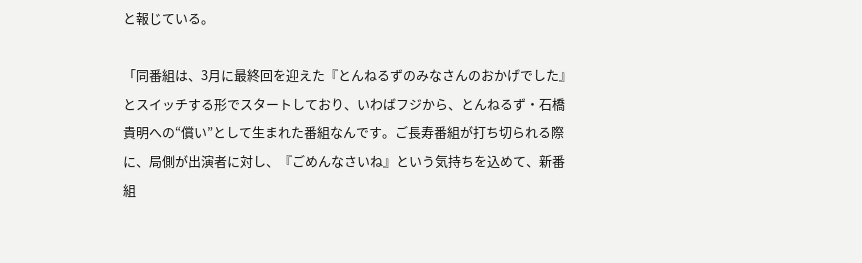と報じている。

「同番組は、3月に最終回を迎えた『とんねるずのみなさんのおかげでした』とスイッチする形でスタートしており、いわばフジから、とんねるず・石橋貴明への“償い”として生まれた番組なんです。ご長寿番組が打ち切られる際に、局側が出演者に対し、『ごめんなさいね』という気持ちを込めて、新番組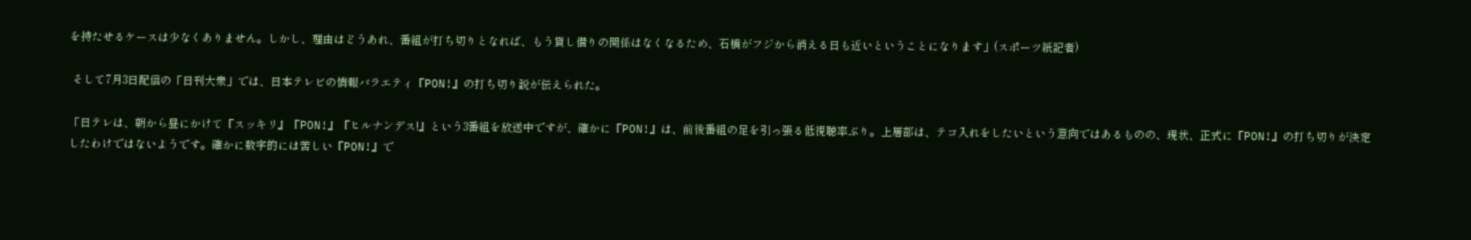を持たせるケースは少なくありません。しかし、理由はどうあれ、番組が打ち切りとなれば、もう貸し借りの関係はなくなるため、石橋がフジから消える日も近いということになります」(スポーツ紙記者)

 そして7月3日配信の「日刊大衆」では、日本テレビの情報バラエティ『PON!』の打ち切り説が伝えられた。

「日テレは、朝から昼にかけて『スッキリ』『PON!』『ヒルナンデス!』という3番組を放送中ですが、確かに『PON!』は、前後番組の足を引っ張る低視聴率ぶり。上層部は、テコ入れをしたいという意向ではあるものの、現状、正式に『PON!』の打ち切りが決定したわけではないようです。確かに数字的には苦しい『PON!』で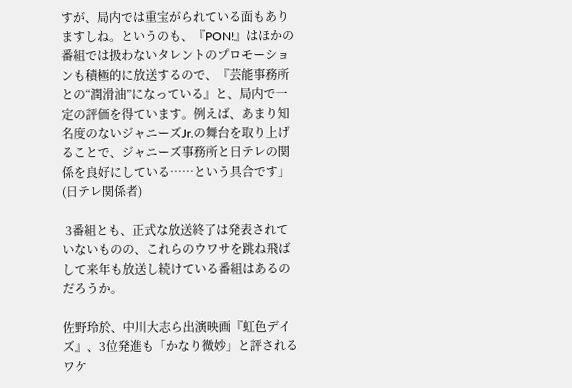すが、局内では重宝がられている面もありますしね。というのも、『PON!』はほかの番組では扱わないタレントのプロモーションも積極的に放送するので、『芸能事務所との“潤滑油”になっている』と、局内で一定の評価を得ています。例えば、あまり知名度のないジャニーズJr.の舞台を取り上げることで、ジャニーズ事務所と日テレの関係を良好にしている……という具合です」(日テレ関係者)

 3番組とも、正式な放送終了は発表されていないものの、これらのウワサを跳ね飛ばして来年も放送し続けている番組はあるのだろうか。

佐野玲於、中川大志ら出演映画『虹色デイズ』、3位発進も「かなり微妙」と評されるワケ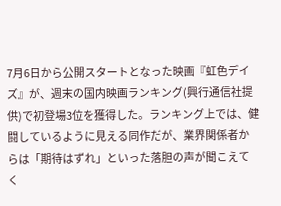7月6日から公開スタートとなった映画『虹色デイズ』が、週末の国内映画ランキング(興行通信社提供)で初登場3位を獲得した。ランキング上では、健闘しているように見える同作だが、業界関係者からは「期待はずれ」といった落胆の声が聞こえてく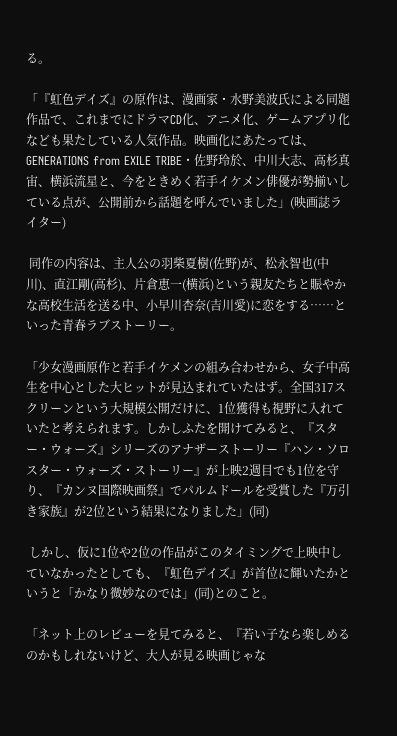る。

「『虹色デイズ』の原作は、漫画家・水野美波氏による同題作品で、これまでにドラマCD化、アニメ化、ゲームアプリ化なども果たしている人気作品。映画化にあたっては、GENERATIONS from EXILE TRIBE・佐野玲於、中川大志、高杉真宙、横浜流星と、今をときめく若手イケメン俳優が勢揃いしている点が、公開前から話題を呼んでいました」(映画誌ライター)

 同作の内容は、主人公の羽柴夏樹(佐野)が、松永智也(中川)、直江剛(高杉)、片倉恵一(横浜)という親友たちと賑やかな高校生活を送る中、小早川杏奈(吉川愛)に恋をする……といった青春ラブストーリー。

「少女漫画原作と若手イケメンの組み合わせから、女子中高生を中心とした大ヒットが見込まれていたはず。全国317スクリーンという大規模公開だけに、1位獲得も視野に入れていたと考えられます。しかしふたを開けてみると、『スター・ウォーズ』シリーズのアナザーストーリー『ハン・ソロ スター・ウォーズ・ストーリー』が上映2週目でも1位を守り、『カンヌ国際映画祭』でパルムドールを受賞した『万引き家族』が2位という結果になりました」(同)

 しかし、仮に1位や2位の作品がこのタイミングで上映中していなかったとしても、『虹色デイズ』が首位に輝いたかというと「かなり微妙なのでは」(同)とのこと。

「ネット上のレビューを見てみると、『若い子なら楽しめるのかもしれないけど、大人が見る映画じゃな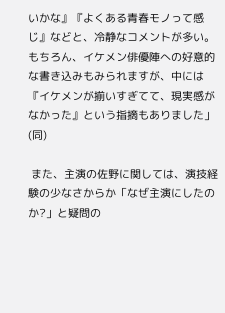いかな』『よくある青春モノって感じ』などと、冷静なコメントが多い。もちろん、イケメン俳優陣への好意的な書き込みもみられますが、中には『イケメンが揃いすぎてて、現実感がなかった』という指摘もありました」(同)

 また、主演の佐野に関しては、演技経験の少なさからか「なぜ主演にしたのか?」と疑問の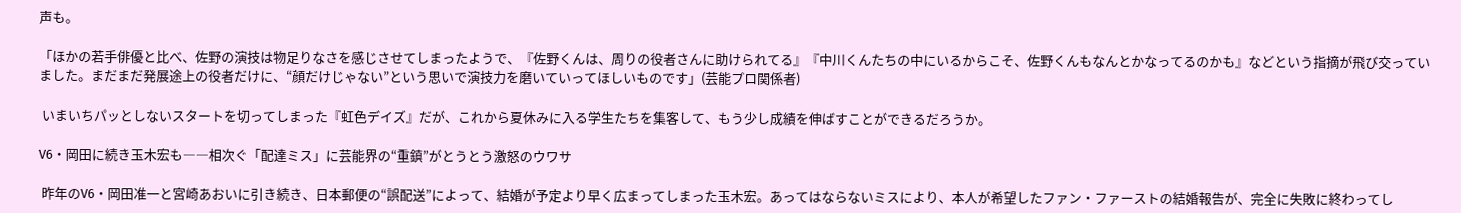声も。

「ほかの若手俳優と比べ、佐野の演技は物足りなさを感じさせてしまったようで、『佐野くんは、周りの役者さんに助けられてる』『中川くんたちの中にいるからこそ、佐野くんもなんとかなってるのかも』などという指摘が飛び交っていました。まだまだ発展途上の役者だけに、“顔だけじゃない”という思いで演技力を磨いていってほしいものです」(芸能プロ関係者)

 いまいちパッとしないスタートを切ってしまった『虹色デイズ』だが、これから夏休みに入る学生たちを集客して、もう少し成績を伸ばすことができるだろうか。

V6・岡田に続き玉木宏も――相次ぐ「配達ミス」に芸能界の“重鎮”がとうとう激怒のウワサ

 昨年のV6・岡田准一と宮崎あおいに引き続き、日本郵便の“誤配送”によって、結婚が予定より早く広まってしまった玉木宏。あってはならないミスにより、本人が希望したファン・ファーストの結婚報告が、完全に失敗に終わってし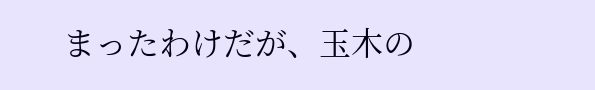まったわけだが、玉木の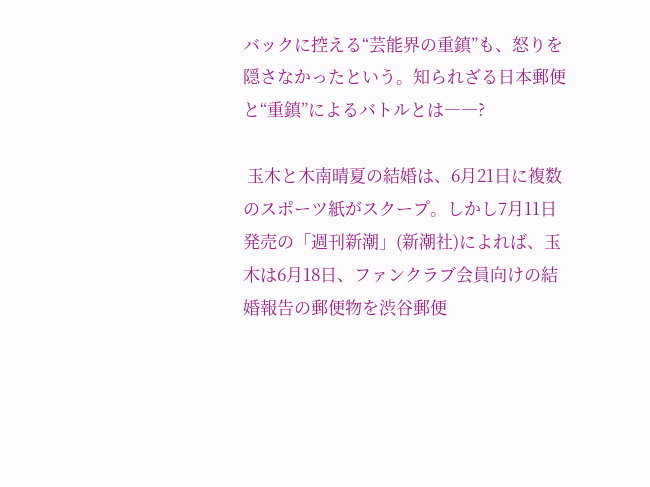バックに控える“芸能界の重鎮”も、怒りを隠さなかったという。知られざる日本郵便と“重鎮”によるバトルとは――?

 玉木と木南晴夏の結婚は、6月21日に複数のスポーツ紙がスクープ。しかし7月11日発売の「週刊新潮」(新潮社)によれば、玉木は6月18日、ファンクラブ会員向けの結婚報告の郵便物を渋谷郵便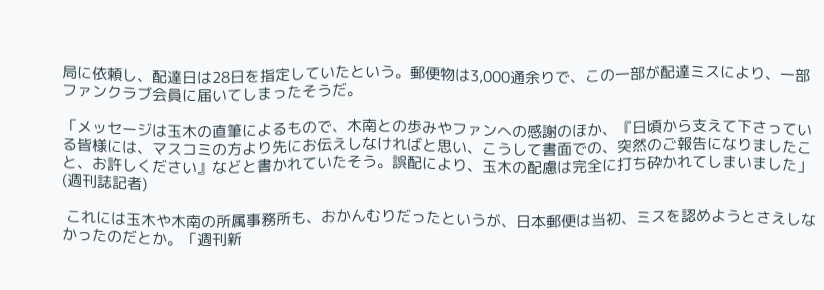局に依頼し、配達日は28日を指定していたという。郵便物は3,000通余りで、この一部が配達ミスにより、一部ファンクラブ会員に届いてしまったそうだ。

「メッセージは玉木の直筆によるもので、木南との歩みやファンへの感謝のほか、『日頃から支えて下さっている皆様には、マスコミの方より先にお伝えしなければと思い、こうして書面での、突然のご報告になりましたこと、お許しください』などと書かれていたそう。誤配により、玉木の配慮は完全に打ち砕かれてしまいました」(週刊誌記者)

 これには玉木や木南の所属事務所も、おかんむりだったというが、日本郵便は当初、ミスを認めようとさえしなかったのだとか。「週刊新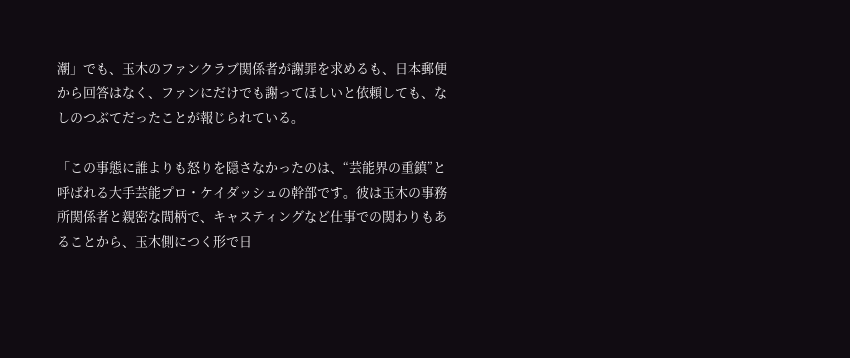潮」でも、玉木のファンクラブ関係者が謝罪を求めるも、日本郵便から回答はなく、ファンにだけでも謝ってほしいと依頼しても、なしのつぶてだったことが報じられている。

「この事態に誰よりも怒りを隠さなかったのは、“芸能界の重鎮”と呼ばれる大手芸能プロ・ケイダッシュの幹部です。彼は玉木の事務所関係者と親密な間柄で、キャスティングなど仕事での関わりもあることから、玉木側につく形で日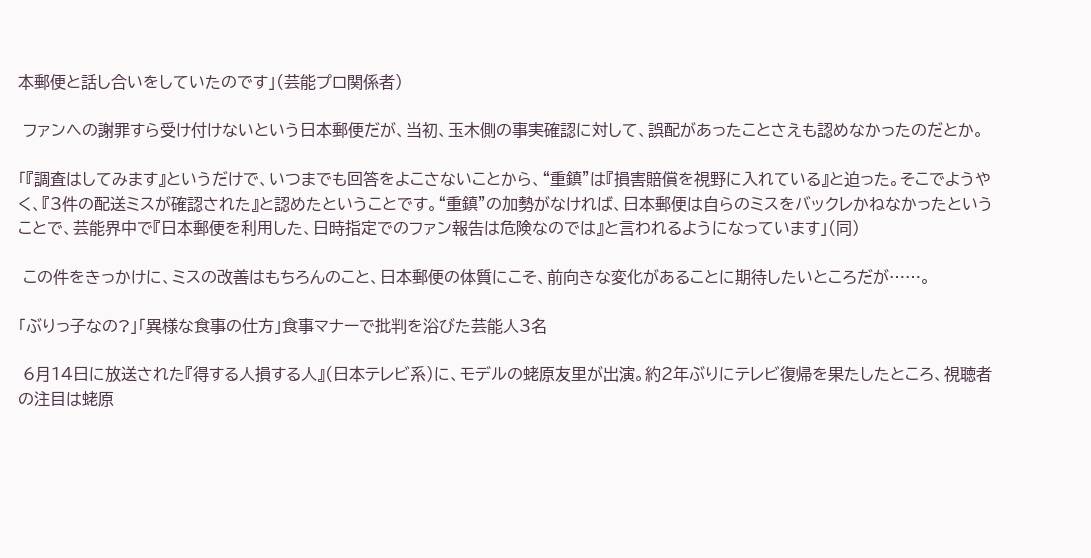本郵便と話し合いをしていたのです」(芸能プロ関係者)

 ファンへの謝罪すら受け付けないという日本郵便だが、当初、玉木側の事実確認に対して、誤配があったことさえも認めなかったのだとか。

「『調査はしてみます』というだけで、いつまでも回答をよこさないことから、“重鎮”は『損害賠償を視野に入れている』と迫った。そこでようやく、『3件の配送ミスが確認された』と認めたということです。“重鎮”の加勢がなければ、日本郵便は自らのミスをバックレかねなかったということで、芸能界中で『日本郵便を利用した、日時指定でのファン報告は危険なのでは』と言われるようになっています」(同)

 この件をきっかけに、ミスの改善はもちろんのこと、日本郵便の体質にこそ、前向きな変化があることに期待したいところだが……。

「ぶりっ子なの?」「異様な食事の仕方」食事マナーで批判を浴びた芸能人3名

 6月14日に放送された『得する人損する人』(日本テレビ系)に、モデルの蛯原友里が出演。約2年ぶりにテレビ復帰を果たしたところ、視聴者の注目は蛯原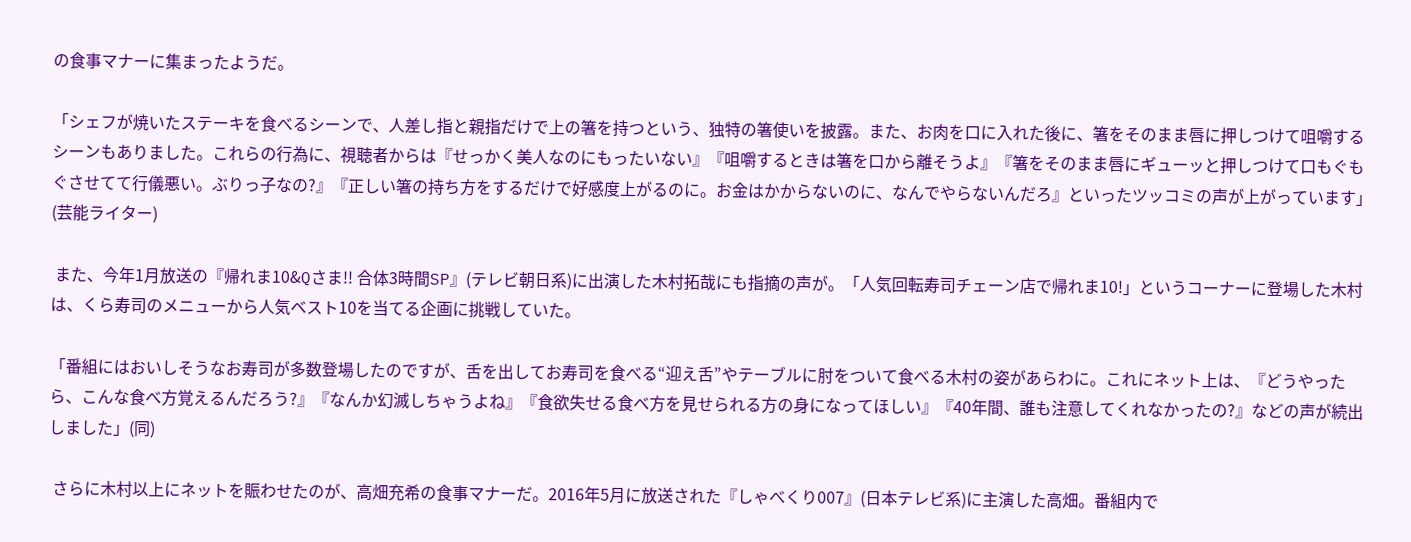の食事マナーに集まったようだ。

「シェフが焼いたステーキを食べるシーンで、人差し指と親指だけで上の箸を持つという、独特の箸使いを披露。また、お肉を口に入れた後に、箸をそのまま唇に押しつけて咀嚼するシーンもありました。これらの行為に、視聴者からは『せっかく美人なのにもったいない』『咀嚼するときは箸を口から離そうよ』『箸をそのまま唇にギューッと押しつけて口もぐもぐさせてて行儀悪い。ぶりっ子なの?』『正しい箸の持ち方をするだけで好感度上がるのに。お金はかからないのに、なんでやらないんだろ』といったツッコミの声が上がっています」(芸能ライター)

 また、今年1月放送の『帰れま10&Qさま!! 合体3時間SP』(テレビ朝日系)に出演した木村拓哉にも指摘の声が。「人気回転寿司チェーン店で帰れま10!」というコーナーに登場した木村は、くら寿司のメニューから人気ベスト10を当てる企画に挑戦していた。

「番組にはおいしそうなお寿司が多数登場したのですが、舌を出してお寿司を食べる“迎え舌”やテーブルに肘をついて食べる木村の姿があらわに。これにネット上は、『どうやったら、こんな食べ方覚えるんだろう?』『なんか幻滅しちゃうよね』『食欲失せる食べ方を見せられる方の身になってほしい』『40年間、誰も注意してくれなかったの?』などの声が続出しました」(同)

 さらに木村以上にネットを賑わせたのが、高畑充希の食事マナーだ。2016年5月に放送された『しゃべくり007』(日本テレビ系)に主演した高畑。番組内で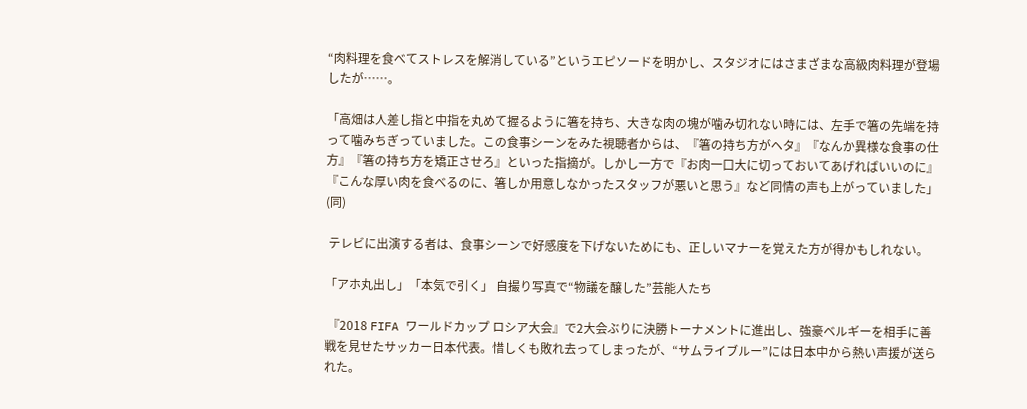“肉料理を食べてストレスを解消している”というエピソードを明かし、スタジオにはさまざまな高級肉料理が登場したが……。

「高畑は人差し指と中指を丸めて握るように箸を持ち、大きな肉の塊が噛み切れない時には、左手で箸の先端を持って噛みちぎっていました。この食事シーンをみた視聴者からは、『箸の持ち方がヘタ』『なんか異様な食事の仕方』『箸の持ち方を矯正させろ』といった指摘が。しかし一方で『お肉一口大に切っておいてあげればいいのに』『こんな厚い肉を食べるのに、箸しか用意しなかったスタッフが悪いと思う』など同情の声も上がっていました」(同)

 テレビに出演する者は、食事シーンで好感度を下げないためにも、正しいマナーを覚えた方が得かもしれない。

「アホ丸出し」「本気で引く」 自撮り写真で“物議を醸した”芸能人たち

 『2018 FIFA ワールドカップ ロシア大会』で2大会ぶりに決勝トーナメントに進出し、強豪ベルギーを相手に善戦を見せたサッカー日本代表。惜しくも敗れ去ってしまったが、“サムライブルー”には日本中から熱い声援が送られた。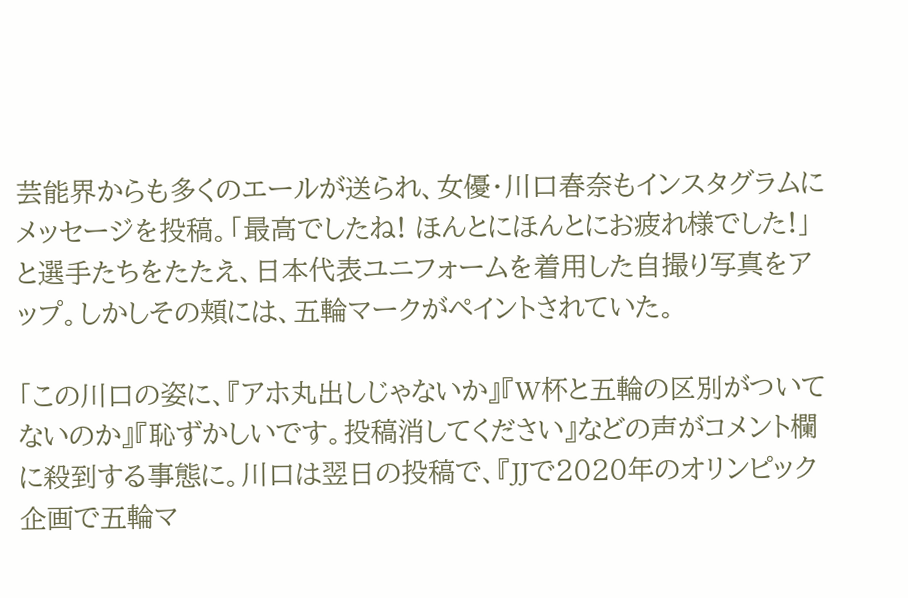芸能界からも多くのエールが送られ、女優・川口春奈もインスタグラムにメッセージを投稿。「最高でしたね! ほんとにほんとにお疲れ様でした!」と選手たちをたたえ、日本代表ユニフォームを着用した自撮り写真をアップ。しかしその頬には、五輪マークがペイントされていた。

「この川口の姿に、『アホ丸出しじゃないか』『W杯と五輪の区別がついてないのか』『恥ずかしいです。投稿消してください』などの声がコメント欄に殺到する事態に。川口は翌日の投稿で、『JJで2020年のオリンピック企画で五輪マ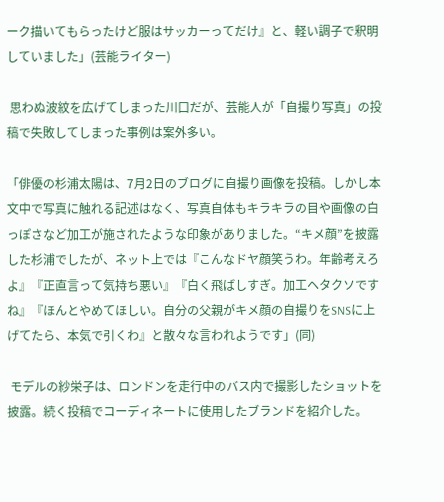ーク描いてもらったけど服はサッカーってだけ』と、軽い調子で釈明していました」(芸能ライター)

 思わぬ波紋を広げてしまった川口だが、芸能人が「自撮り写真」の投稿で失敗してしまった事例は案外多い。

「俳優の杉浦太陽は、7月2日のブログに自撮り画像を投稿。しかし本文中で写真に触れる記述はなく、写真自体もキラキラの目や画像の白っぽさなど加工が施されたような印象がありました。“キメ顔”を披露した杉浦でしたが、ネット上では『こんなドヤ顔笑うわ。年齢考えろよ』『正直言って気持ち悪い』『白く飛ばしすぎ。加工ヘタクソですね』『ほんとやめてほしい。自分の父親がキメ顔の自撮りをSNSに上げてたら、本気で引くわ』と散々な言われようです」(同)

 モデルの紗栄子は、ロンドンを走行中のバス内で撮影したショットを披露。続く投稿でコーディネートに使用したブランドを紹介した。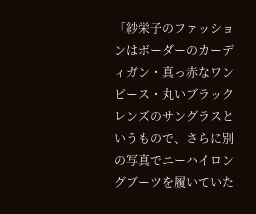「紗栄子のファッションはボーダーのカーディガン・真っ赤なワンピース・丸いブラックレンズのサングラスというもので、さらに別の写真でニーハイロングブーツを履いていた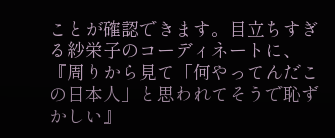ことが確認できます。目立ちすぎる紗栄子のコーディネートに、『周りから見て「何やってんだこの日本人」と思われてそうで恥ずかしい』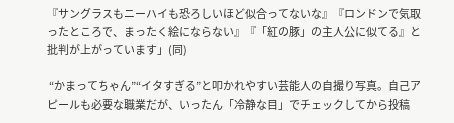『サングラスもニーハイも恐ろしいほど似合ってないな』『ロンドンで気取ったところで、まったく絵にならない』『「紅の豚」の主人公に似てる』と批判が上がっています」(同)

 “かまってちゃん”“イタすぎる”と叩かれやすい芸能人の自撮り写真。自己アピールも必要な職業だが、いったん「冷静な目」でチェックしてから投稿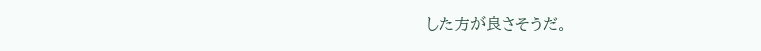した方が良さそうだ。